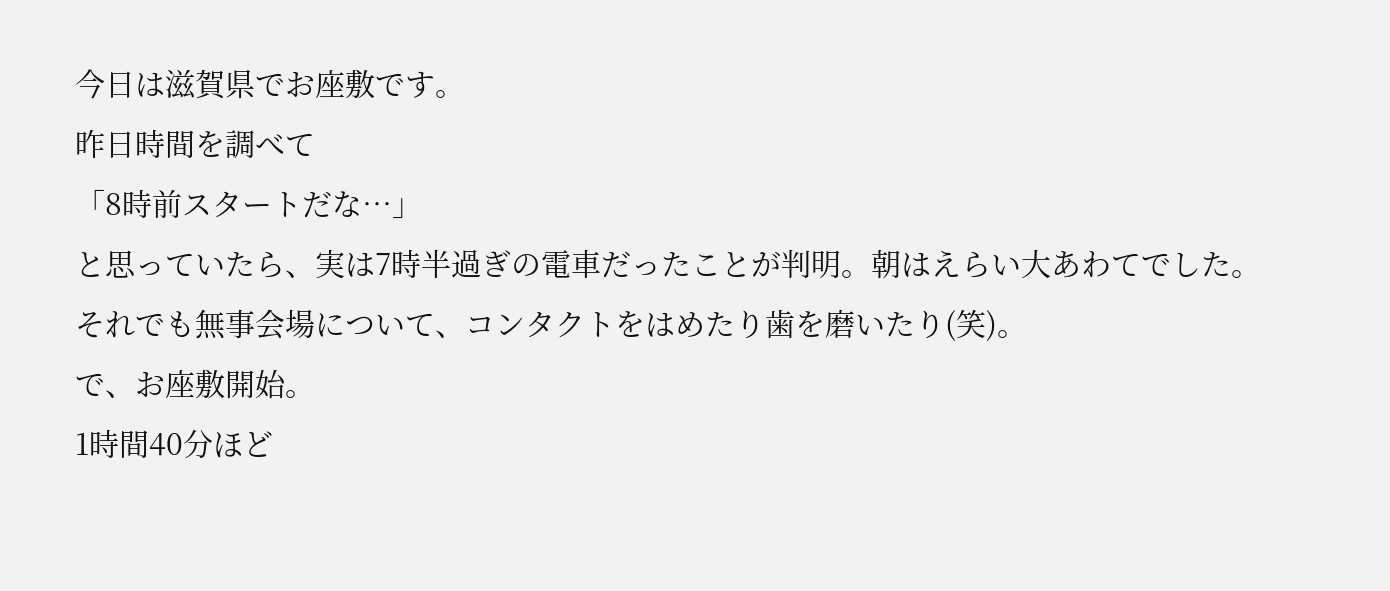今日は滋賀県でお座敷です。
昨日時間を調べて
「8時前スタートだな…」
と思っていたら、実は7時半過ぎの電車だったことが判明。朝はえらい大あわてでした。
それでも無事会場について、コンタクトをはめたり歯を磨いたり(笑)。
で、お座敷開始。
1時間40分ほど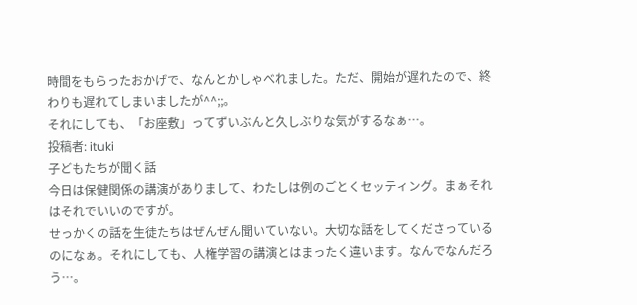時間をもらったおかげで、なんとかしゃべれました。ただ、開始が遅れたので、終わりも遅れてしまいましたが^^;;。
それにしても、「お座敷」ってずいぶんと久しぶりな気がするなぁ…。
投稿者: ituki
子どもたちが聞く話
今日は保健関係の講演がありまして、わたしは例のごとくセッティング。まぁそれはそれでいいのですが。
せっかくの話を生徒たちはぜんぜん聞いていない。大切な話をしてくださっているのになぁ。それにしても、人権学習の講演とはまったく違います。なんでなんだろう…。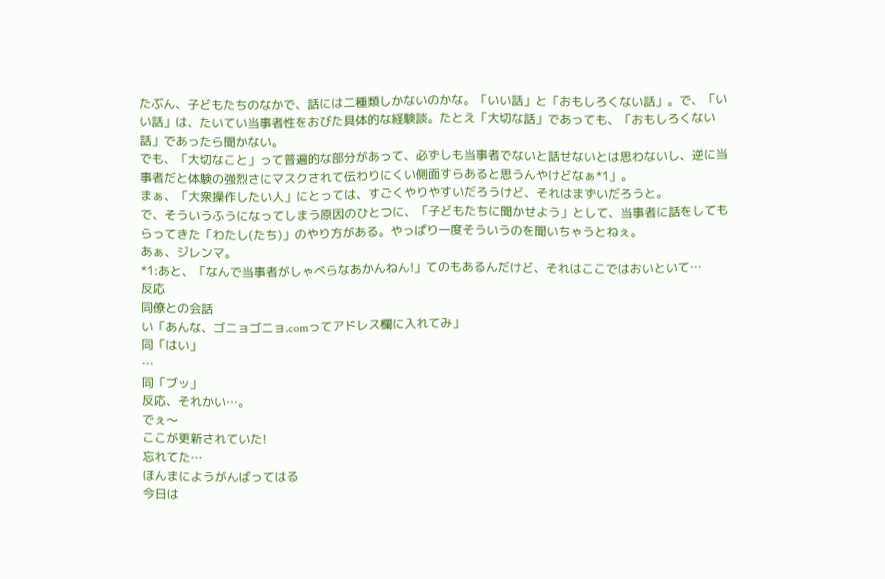たぶん、子どもたちのなかで、話には二種類しかないのかな。「いい話」と「おもしろくない話」。で、「いい話」は、たいてい当事者性をおびた具体的な経験談。たとえ「大切な話」であっても、「おもしろくない話」であったら聞かない。
でも、「大切なこと」って普遍的な部分があって、必ずしも当事者でないと話せないとは思わないし、逆に当事者だと体験の強烈さにマスクされて伝わりにくい側面すらあると思うんやけどなぁ*1」。
まぁ、「大衆操作したい人」にとっては、すごくやりやすいだろうけど、それはまずいだろうと。
で、そういうふうになってしまう原因のひとつに、「子どもたちに聞かせよう」として、当事者に話をしてもらってきた「わたし(たち)」のやり方がある。やっぱり一度そういうのを聞いちゃうとねぇ。
あぁ、ジレンマ。
*1:あと、「なんで当事者がしゃべらなあかんねん!」てのもあるんだけど、それはここではおいといて…
反応
同僚との会話
い「あんな、ゴニョゴニョ.comってアドレス欄に入れてみ」
同「はい」
…
同「ブッ」
反応、それかい…。
でぇ〜
ここが更新されていた!
忘れてた…
ほんまにようがんばってはる
今日は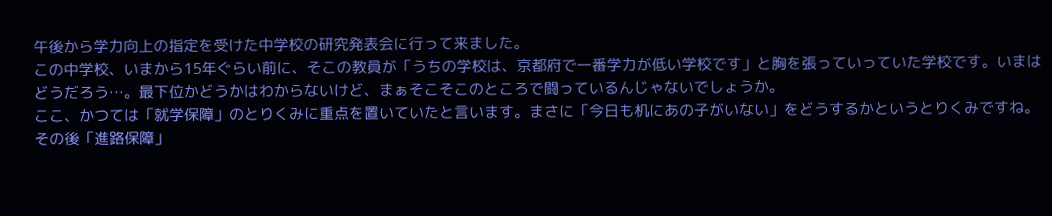午後から学力向上の指定を受けた中学校の研究発表会に行って来ました。
この中学校、いまから15年ぐらい前に、そこの教員が「うちの学校は、京都府で一番学力が低い学校です」と胸を張っていっていた学校です。いまはどうだろう…。最下位かどうかはわからないけど、まぁそこそこのところで闘っているんじゃないでしょうか。
ここ、かつては「就学保障」のとりくみに重点を置いていたと言います。まさに「今日も机にあの子がいない」をどうするかというとりくみですね。その後「進路保障」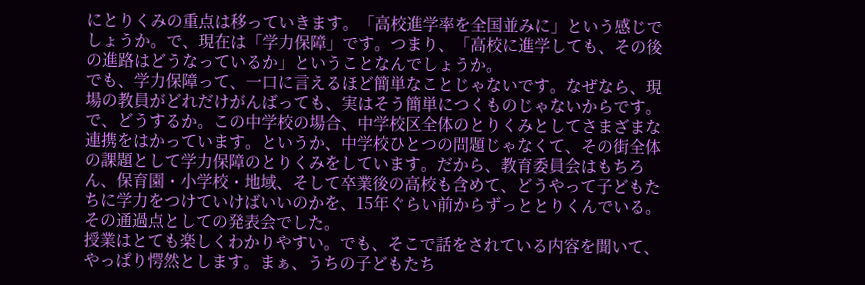にとりくみの重点は移っていきます。「高校進学率を全国並みに」という感じでしょうか。で、現在は「学力保障」です。つまり、「高校に進学しても、その後の進路はどうなっているか」ということなんでしょうか。
でも、学力保障って、一口に言えるほど簡単なことじゃないです。なぜなら、現場の教員がどれだけがんばっても、実はそう簡単につくものじゃないからです。で、どうするか。この中学校の場合、中学校区全体のとりくみとしてさまざまな連携をはかっています。というか、中学校ひとつの問題じゃなくて、その街全体の課題として学力保障のとりくみをしています。だから、教育委員会はもちろん、保育園・小学校・地域、そして卒業後の高校も含めて、どうやって子どもたちに学力をつけていけばいいのかを、15年ぐらい前からずっととりくんでいる。その通過点としての発表会でした。
授業はとても楽しくわかりやすい。でも、そこで話をされている内容を聞いて、やっぱり愕然とします。まぁ、うちの子どもたち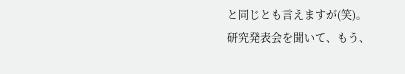と同じとも言えますが(笑)。
研究発表会を聞いて、もう、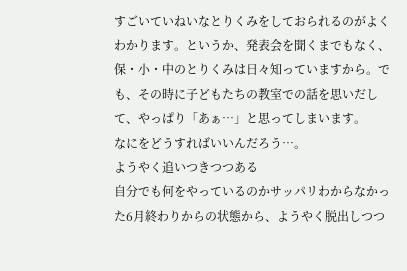すごいていねいなとりくみをしておられるのがよくわかります。というか、発表会を聞くまでもなく、保・小・中のとりくみは日々知っていますから。でも、その時に子どもたちの教室での話を思いだして、やっぱり「あぁ…」と思ってしまいます。
なにをどうすればいいんだろう…。
ようやく追いつきつつある
自分でも何をやっているのかサッパリわからなかった6月終わりからの状態から、ようやく脱出しつつ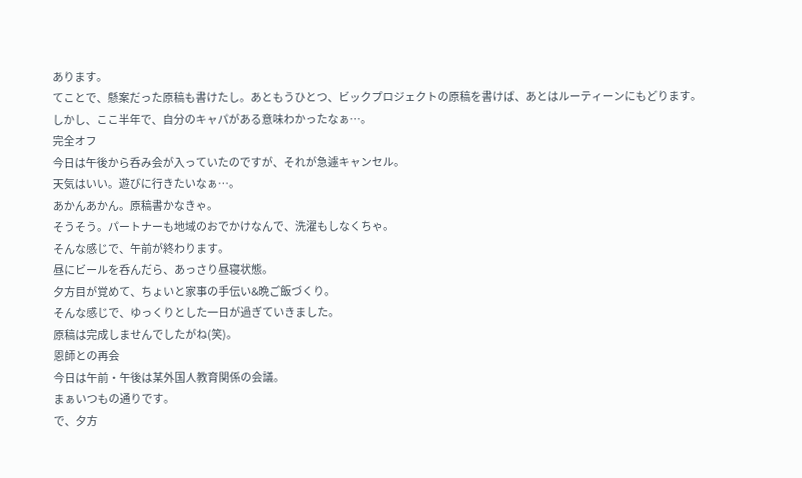あります。
てことで、懸案だった原稿も書けたし。あともうひとつ、ビックプロジェクトの原稿を書けば、あとはルーティーンにもどります。
しかし、ここ半年で、自分のキャパがある意味わかったなぁ…。
完全オフ
今日は午後から呑み会が入っていたのですが、それが急遽キャンセル。
天気はいい。遊びに行きたいなぁ…。
あかんあかん。原稿書かなきゃ。
そうそう。パートナーも地域のおでかけなんで、洗濯もしなくちゃ。
そんな感じで、午前が終わります。
昼にビールを呑んだら、あっさり昼寝状態。
夕方目が覚めて、ちょいと家事の手伝い&晩ご飯づくり。
そんな感じで、ゆっくりとした一日が過ぎていきました。
原稿は完成しませんでしたがね(笑)。
恩師との再会
今日は午前・午後は某外国人教育関係の会議。
まぁいつもの通りです。
で、夕方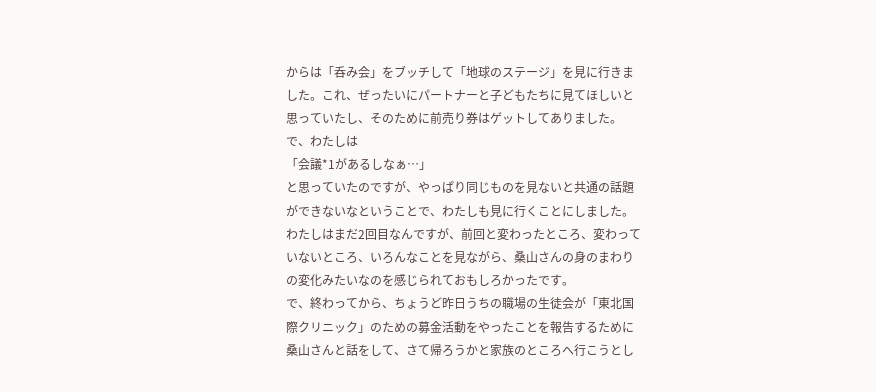からは「呑み会」をブッチして「地球のステージ」を見に行きました。これ、ぜったいにパートナーと子どもたちに見てほしいと思っていたし、そのために前売り券はゲットしてありました。で、わたしは
「会議*1があるしなぁ…」
と思っていたのですが、やっぱり同じものを見ないと共通の話題ができないなということで、わたしも見に行くことにしました。
わたしはまだ2回目なんですが、前回と変わったところ、変わっていないところ、いろんなことを見ながら、桑山さんの身のまわりの変化みたいなのを感じられておもしろかったです。
で、終わってから、ちょうど昨日うちの職場の生徒会が「東北国際クリニック」のための募金活動をやったことを報告するために桑山さんと話をして、さて帰ろうかと家族のところへ行こうとし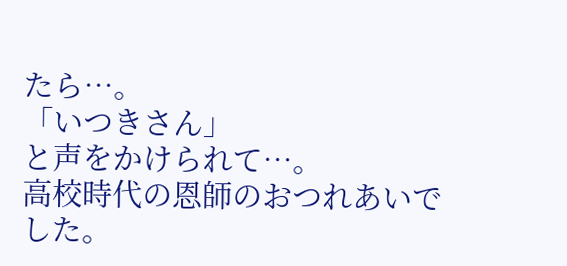たら…。
「いつきさん」
と声をかけられて…。
高校時代の恩師のおつれあいでした。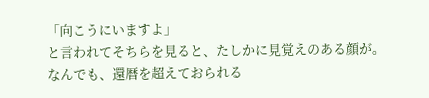「向こうにいますよ」
と言われてそちらを見ると、たしかに見覚えのある顔が。なんでも、還暦を超えておられる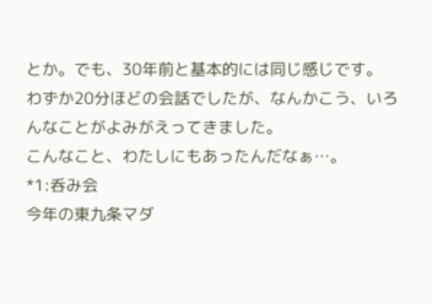とか。でも、30年前と基本的には同じ感じです。
わずか20分ほどの会話でしたが、なんかこう、いろんなことがよみがえってきました。
こんなこと、わたしにもあったんだなぁ…。
*1:呑み会
今年の東九条マダ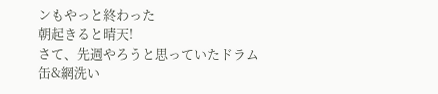ンもやっと終わった
朝起きると晴天!
さて、先週やろうと思っていたドラム缶&網洗い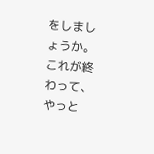をしましょうか。
これが終わって、やっと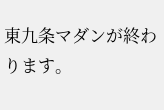東九条マダンが終わります。